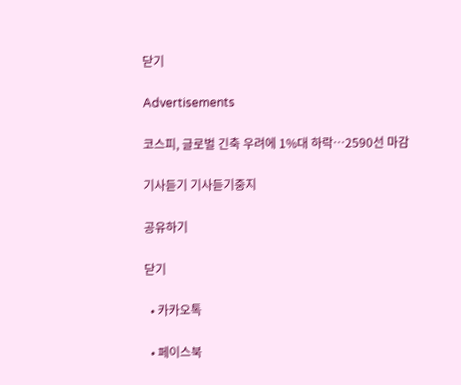닫기

Advertisements

코스피, 글로벌 긴축 우려에 1%대 하락…2590선 마감

기사듣기 기사듣기중지

공유하기

닫기

  • 카카오톡

  • 페이스북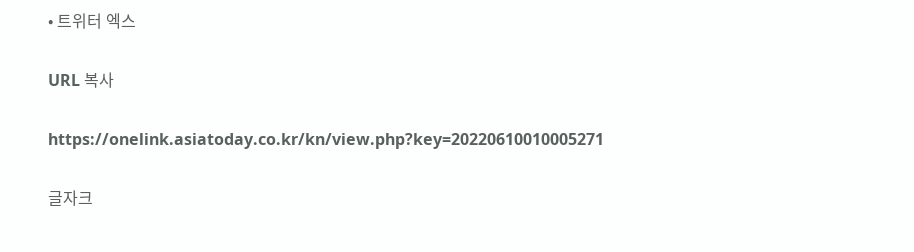• 트위터 엑스

URL 복사

https://onelink.asiatoday.co.kr/kn/view.php?key=20220610010005271

글자크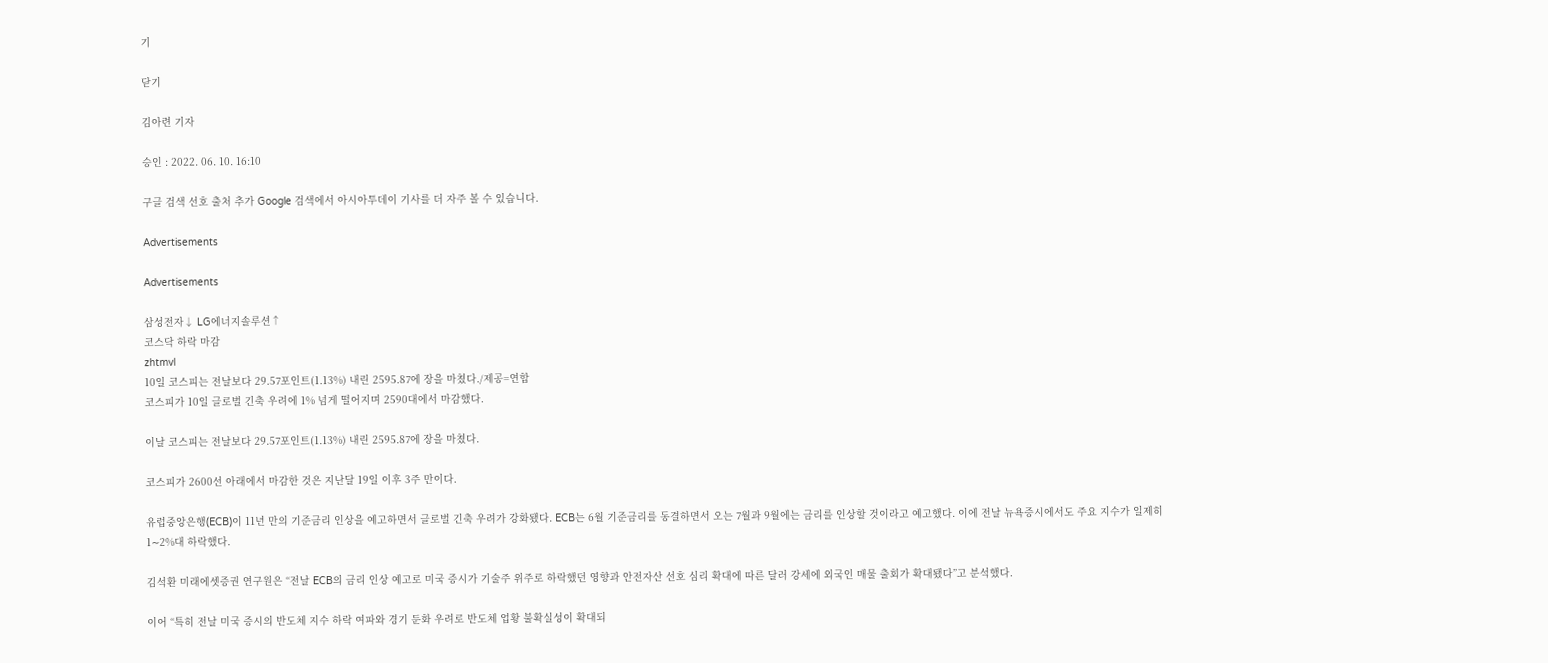기

닫기

김아련 기자

승인 : 2022. 06. 10. 16:10

구글 검색 선호 출처 추가 Google 검색에서 아시아투데이 기사를 더 자주 볼 수 있습니다.

Advertisements

Advertisements

삼성전자↓ LG에너지솔루션↑
코스닥 하락 마감
zhtmvl
10일 코스피는 전날보다 29.57포인트(1.13%) 내린 2595.87에 장을 마쳤다./제공=연합
코스피가 10일 글로벌 긴축 우려에 1% 넘게 떨어지며 2590대에서 마감했다.

이날 코스피는 전날보다 29.57포인트(1.13%) 내린 2595.87에 장을 마쳤다.

코스피가 2600선 아래에서 마감한 것은 지난달 19일 이후 3주 만이다.

유럽중앙은행(ECB)이 11년 만의 기준금리 인상을 예고하면서 글로벌 긴축 우려가 강화됐다. ECB는 6월 기준금리를 동결하면서 오는 7월과 9월에는 금리를 인상할 것이라고 예고했다. 이에 전날 뉴욕증시에서도 주요 지수가 일제히 1∼2%대 하락했다.

김석환 미래에셋증권 연구원은 “전날 ECB의 금리 인상 예고로 미국 증시가 기술주 위주로 하락했던 영향과 안전자산 선호 심리 확대에 따른 달러 강세에 외국인 매물 출회가 확대됐다”고 분석했다.

이어 “특히 전날 미국 증시의 반도체 지수 하락 여파와 경기 둔화 우려로 반도체 업황 불확실성이 확대되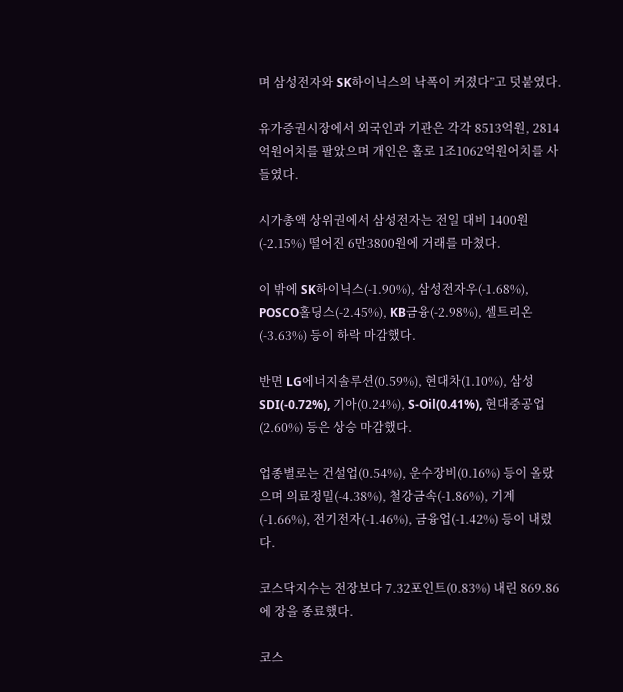며 삼성전자와 SK하이닉스의 낙폭이 커졌다”고 덧붙였다.

유가증권시장에서 외국인과 기관은 각각 8513억원, 2814억원어치를 팔았으며 개인은 홀로 1조1062억원어치를 사들였다.

시가총액 상위권에서 삼성전자는 전일 대비 1400원(-2.15%) 떨어진 6만3800원에 거래를 마쳤다.

이 밖에 SK하이닉스(-1.90%), 삼성전자우(-1.68%), POSCO홀딩스(-2.45%), KB금융(-2.98%), 셀트리온(-3.63%) 등이 하락 마감했다.

반면 LG에너지솔루션(0.59%), 현대차(1.10%), 삼성SDI(-0.72%), 기아(0.24%), S-Oil(0.41%), 현대중공업(2.60%) 등은 상승 마감했다.

업종별로는 건설업(0.54%), 운수장비(0.16%) 등이 올랐으며 의료정밀(-4.38%), 철강금속(-1.86%), 기계(-1.66%), 전기전자(-1.46%), 금융업(-1.42%) 등이 내렸다.

코스닥지수는 전장보다 7.32포인트(0.83%) 내린 869.86에 장을 종료했다.

코스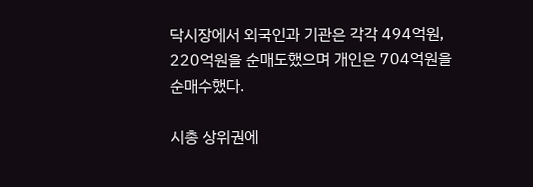닥시장에서 외국인과 기관은 각각 494억원, 220억원을 순매도했으며 개인은 704억원을 순매수했다.

시총 상위권에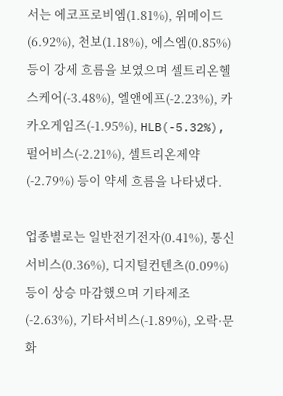서는 에코프로비엠(1.81%), 위메이드(6.92%), 천보(1.18%), 에스엠(0.85%) 등이 강세 흐름을 보였으며 셀트리온헬스케어(-3.48%), 엘앤에프(-2.23%), 카카오게임즈(-1.95%), HLB(-5.32%), 펄어비스(-2.21%), 셀트리온제약(-2.79%) 등이 약세 흐름을 나타냈다.

업종별로는 일반전기전자(0.41%), 통신서비스(0.36%), 디지털컨텐츠(0.09%) 등이 상승 마감했으며 기타제조(-2.63%), 기타서비스(-1.89%), 오락·문화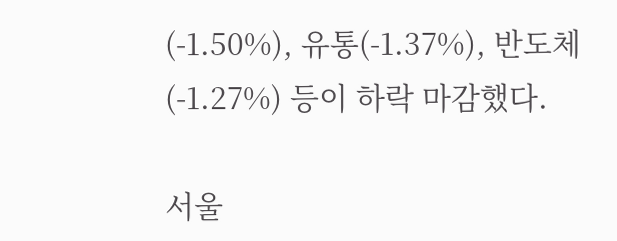(-1.50%), 유통(-1.37%), 반도체(-1.27%) 등이 하락 마감했다.

서울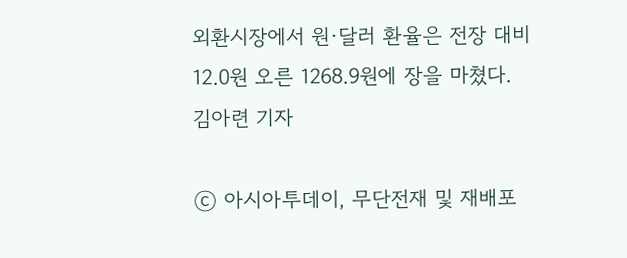외환시장에서 원·달러 환율은 전장 대비 12.0원 오른 1268.9원에 장을 마쳤다.
김아련 기자

ⓒ 아시아투데이, 무단전재 및 재배포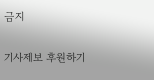금지

기사제보 후원하기